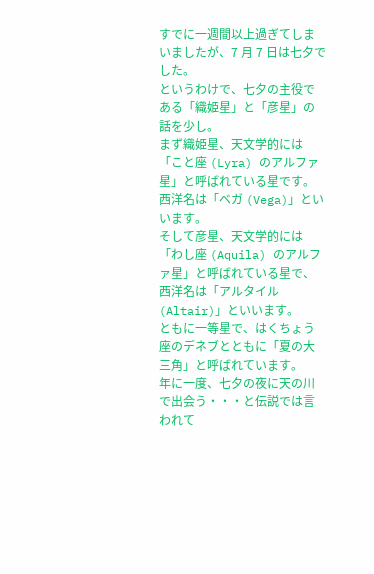すでに一週間以上過ぎてしまいましたが、7 月 7 日は七夕でした。
というわけで、七夕の主役である「織姫星」と「彦星」の話を少し。
まず織姫星、天文学的には「こと座 (Lyra) のアルファ星」と呼ばれている星です。西洋名は「ベガ (Vega)」といいます。
そして彦星、天文学的には「わし座 (Aquila) のアルファ星」と呼ばれている星で、西洋名は「アルタイル (Altair)」といいます。
ともに一等星で、はくちょう座のデネブとともに「夏の大三角」と呼ばれています。
年に一度、七夕の夜に天の川で出会う・・・と伝説では言われて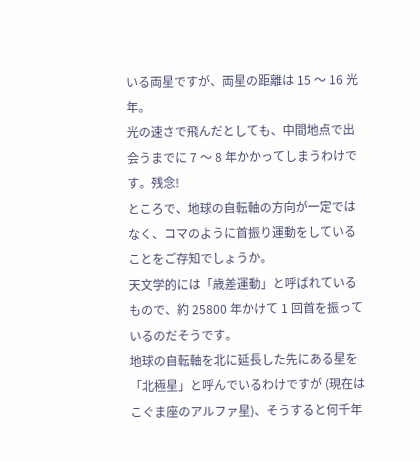いる両星ですが、両星の距離は 15 〜 16 光年。
光の速さで飛んだとしても、中間地点で出会うまでに 7 〜 8 年かかってしまうわけです。残念!
ところで、地球の自転軸の方向が一定ではなく、コマのように首振り運動をしていることをご存知でしょうか。
天文学的には「歳差運動」と呼ばれているもので、約 25800 年かけて 1 回首を振っているのだそうです。
地球の自転軸を北に延長した先にある星を「北極星」と呼んでいるわけですが (現在はこぐま座のアルファ星)、そうすると何千年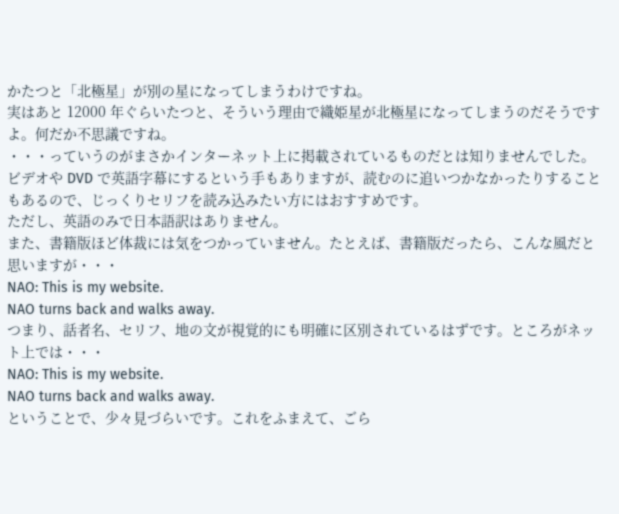かたつと「北極星」が別の星になってしまうわけですね。
実はあと 12000 年ぐらいたつと、そういう理由で織姫星が北極星になってしまうのだそうですよ。何だか不思議ですね。
・・・っていうのがまさかインターネット上に掲載されているものだとは知りませんでした。
ビデオや DVD で英語字幕にするという手もありますが、読むのに追いつかなかったりすることもあるので、じっくりセリフを読み込みたい方にはおすすめです。
ただし、英語のみで日本語訳はありません。
また、書籍版ほど体裁には気をつかっていません。たとえば、書籍版だったら、こんな風だと思いますが・・・
NAO: This is my website.
NAO turns back and walks away.
つまり、話者名、セリフ、地の文が視覚的にも明確に区別されているはずです。ところがネット上では・・・
NAO: This is my website.
NAO turns back and walks away.
ということで、少々見づらいです。これをふまえて、ごら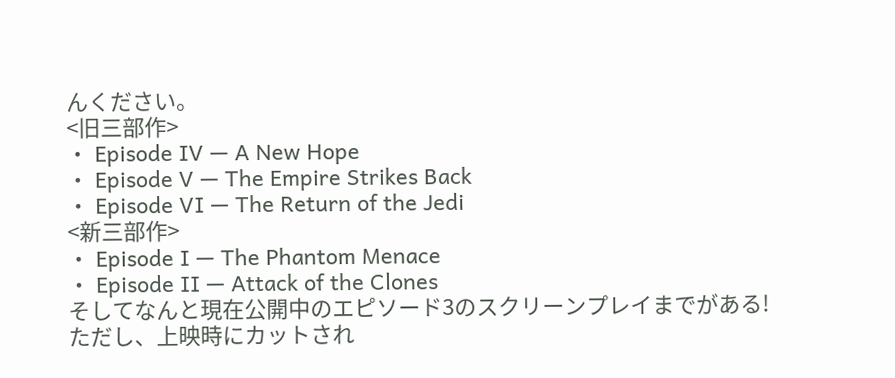んください。
<旧三部作>
・ Episode IV — A New Hope
・ Episode V — The Empire Strikes Back
・ Episode VI — The Return of the Jedi
<新三部作>
・ Episode I — The Phantom Menace
・ Episode II — Attack of the Clones
そしてなんと現在公開中のエピソード3のスクリーンプレイまでがある!
ただし、上映時にカットされ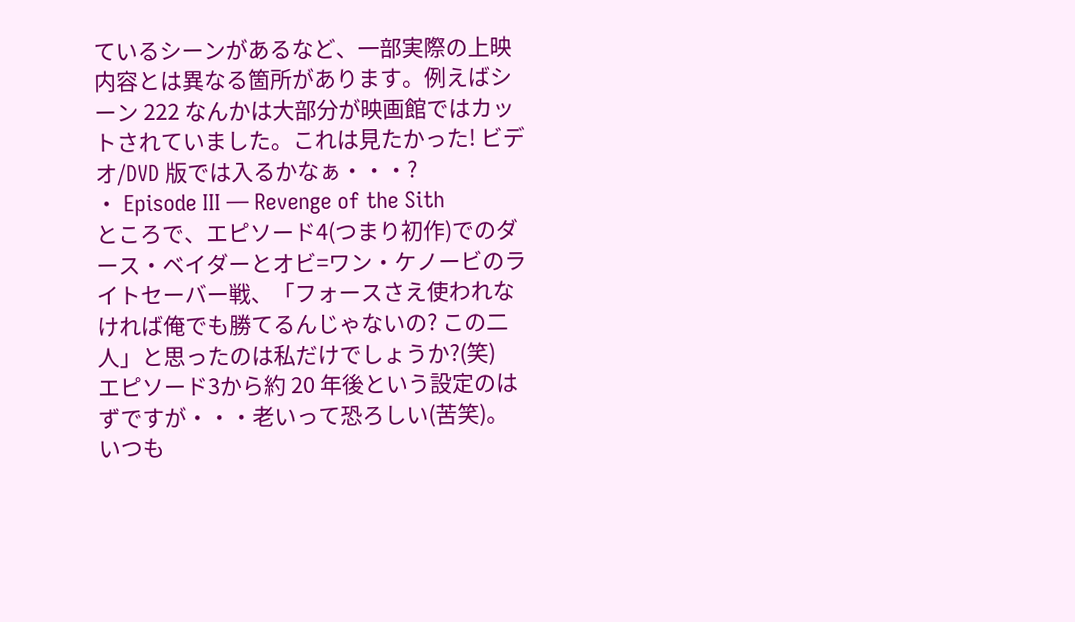ているシーンがあるなど、一部実際の上映内容とは異なる箇所があります。例えばシーン 222 なんかは大部分が映画館ではカットされていました。これは見たかった! ビデオ/DVD 版では入るかなぁ・・・?
・ Episode III — Revenge of the Sith
ところで、エピソード4(つまり初作)でのダース・ベイダーとオビ=ワン・ケノービのライトセーバー戦、「フォースさえ使われなければ俺でも勝てるんじゃないの? この二人」と思ったのは私だけでしょうか?(笑)
エピソード3から約 20 年後という設定のはずですが・・・老いって恐ろしい(苦笑)。
いつも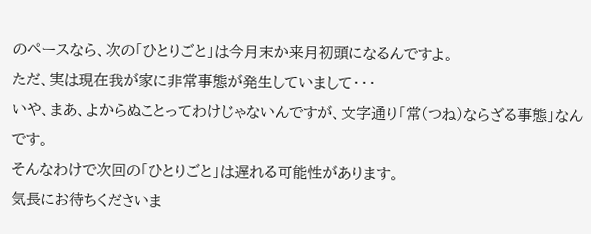のペースなら、次の「ひとりごと」は今月末か来月初頭になるんですよ。
ただ、実は現在我が家に非常事態が発生していまして・・・
いや、まあ、よからぬことってわけじゃないんですが、文字通り「常(つね)ならざる事態」なんです。
そんなわけで次回の「ひとりごと」は遅れる可能性があります。
気長にお待ちくださいま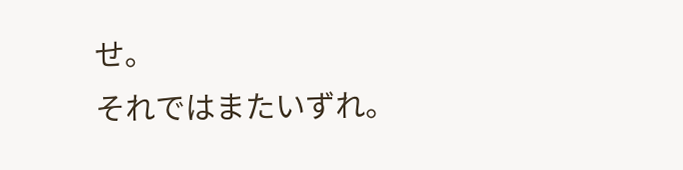せ。
それではまたいずれ。